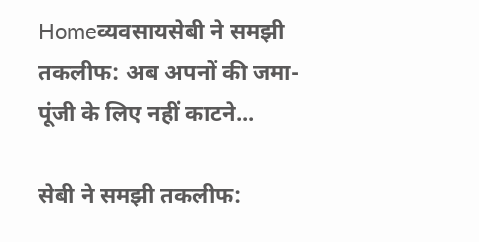Homeव्यवसायसेबी ने समझी तकलीफ: अब अपनों की जमा-पूंजी के लिए नहीं काटने...

सेबी ने समझी तकलीफ: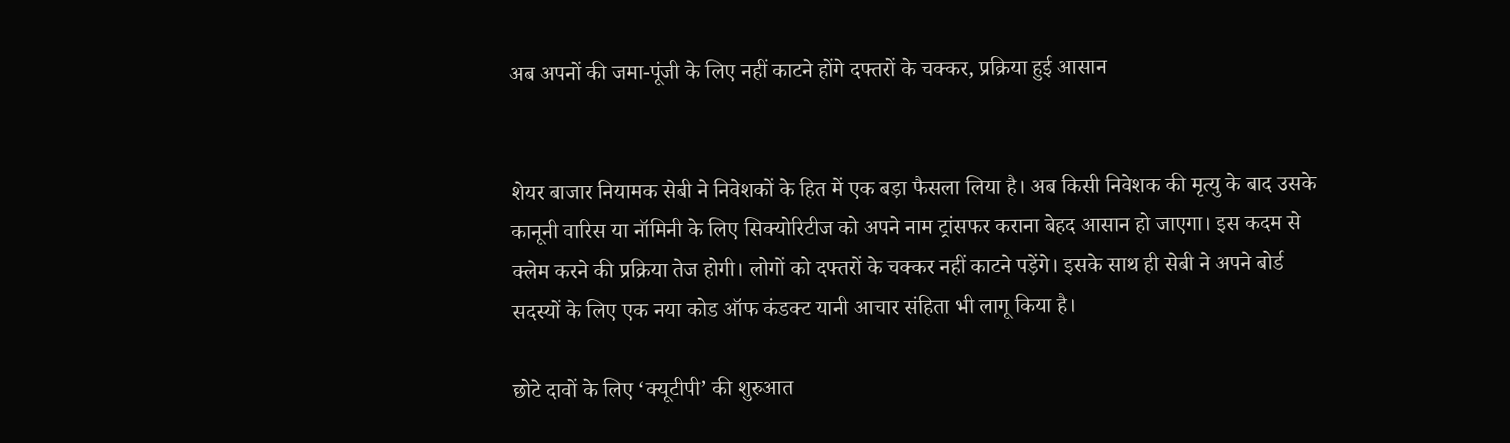अब अपनों की जमा-पूंजी के लिए नहीं काटने होंगे दफ्तरों के चक्कर, प्रक्रिया हुई आसान


शेयर बाजार नियामक सेबी ने निवेशकों के हित में एक बड़ा फैसला लिया है। अब किसी निवेशक की मृत्यु के बाद उसके कानूनी वारिस या नॉमिनी के लिए सिक्योरिटीज को अपने नाम ट्रांसफर कराना बेहद आसान हो जाएगा। इस कदम से क्लेम करने की प्रक्रिया तेज होगी। लोगों को दफ्तरों के चक्कर नहीं काटने पड़ेंगे। इसके साथ ही सेबी ने अपने बोर्ड सदस्यों के लिए एक नया कोड ऑफ कंडक्ट यानी आचार संहिता भी लागू किया है।

छोटे दावों के लिए ‘क्यूटीपी’ की शुरुआत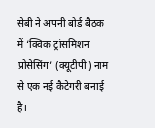सेबी ने अपनी बोर्ड बैठक में ‘क्विक ट्रांसमिशन प्रोसेसिंग’ (क्यूटीपी) नाम से एक नई कैटेगरी बनाई है।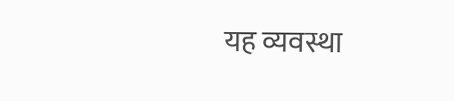यह व्यवस्था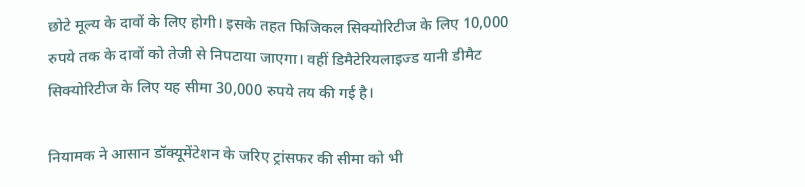छोटे मूल्य के दावों के लिए होगी। इसके तहत फिजिकल सिक्योरिटीज के लिए 10,000 रुपये तक के दावों को तेजी से निपटाया जाएगा। वहीं डिमैटेरियलाइज्ड यानी डीमैट सिक्योरिटीज के लिए यह सीमा 30,000 रुपये तय की गई है।

नियामक ने आसान डॉक्यूमेंटेशन के जरिए ट्रांसफर की सीमा को भी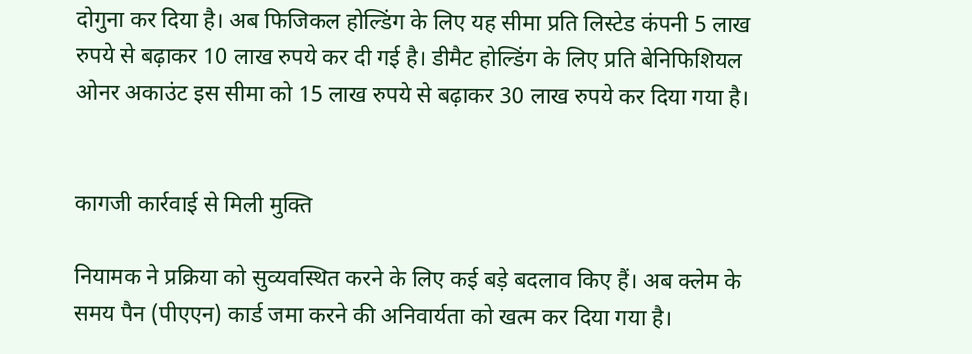दोगुना कर दिया है। अब फिजिकल होल्डिंग के लिए यह सीमा प्रति लिस्टेड कंपनी 5 लाख रुपये से बढ़ाकर 10 लाख रुपये कर दी गई है। डीमैट होल्डिंग के लिए प्रति बेनिफिशियल ओनर अकाउंट इस सीमा को 15 लाख रुपये से बढ़ाकर 30 लाख रुपये कर दिया गया है।


कागजी कार्रवाई से मिली मुक्ति

नियामक ने प्रक्रिया को सुव्यवस्थित करने के लिए कई बड़े बदलाव किए हैं। अब क्लेम के समय पैन (पीएएन) कार्ड जमा करने की अनिवार्यता को खत्म कर दिया गया है।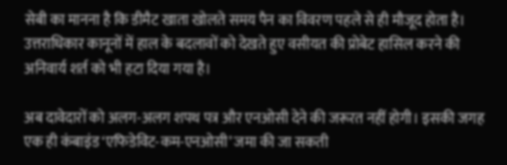सेबी का मानना है कि डीमैट खाता खोलते समय पैन का विवरण पहले से ही मौजूद होता है। उत्तराधिकार कानूनों में हाल के बदलावों को देखते हुए वसीयत की प्रोबेट हासिल करने की अनिवार्य शर्त को भी हटा दिया गया है।

अब दावेदारों को अलग-अलग शपथ पत्र और एनओसी देने की जरूरत नहीं होगी। इसकी जगह एक ही कंबाइंड ‘एफिडेविट-कम-एनओसी’ जमा की जा सकती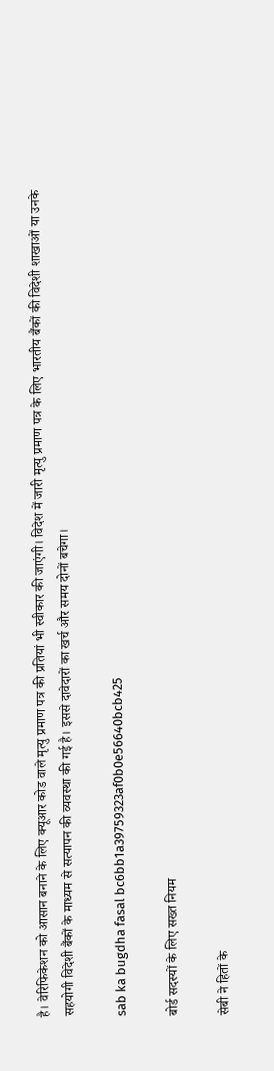है। वेरिफिकेशन को आसान बनाने के लिए क्यूआर कोड वाले मृत्यु प्रमाण पत्र की प्रतियां भी स्वीकार की जाएंगी। विदेश में जारी मृत्यु प्रमाण पत्र के लिए भारतीय बैंकों की विदेशी शाखाओं या उनके सहयोगी विदेशी बैंकों के माध्यम से सत्यापन की व्यवस्था की गई है। इससे दावेदारों का खर्च और समय दोनों बचेगा।

sab ka bugdha fasal bc6bb1a39759323af0b0e56640bcb425

बोर्ड सदस्यों के लिए सख्त नियम

सेबी ने हितों के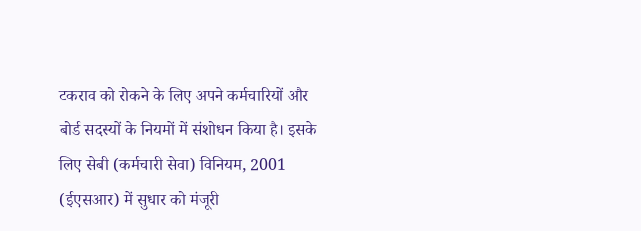टकराव को रोकने के लिए अपने कर्मचारियों और बोर्ड सदस्यों के नियमों में संशोधन किया है। इसके लिए सेबी (कर्मचारी सेवा) विनियम, 2001 (ईएसआर) में सुधार को मंजूरी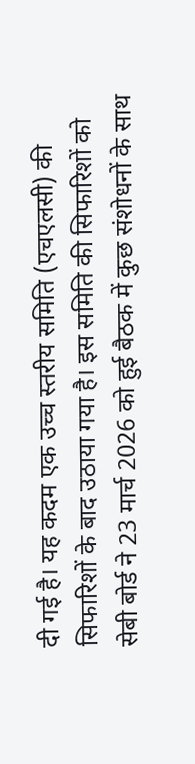दी गई है। यह कदम एक उच्च स्तरीय समिति (एचएलसी) की सिफारिशों के बाद उठाया गया है। इस समिति की सिफारिशों को सेबी बोर्ड ने 23 मार्च 2026 को हुई बैठक में कुछ संशोधनों के साथ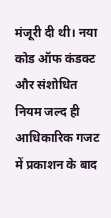मंजूरी दी थी। नया कोड ऑफ कंडक्ट और संशोधित नियम जल्द ही आधिकारिक गजट में प्रकाशन के बाद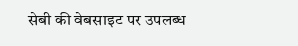सेबी की वेबसाइट पर उपलब्ध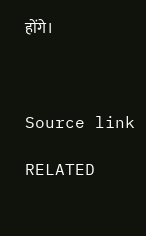होंगे।



Source link

RELATED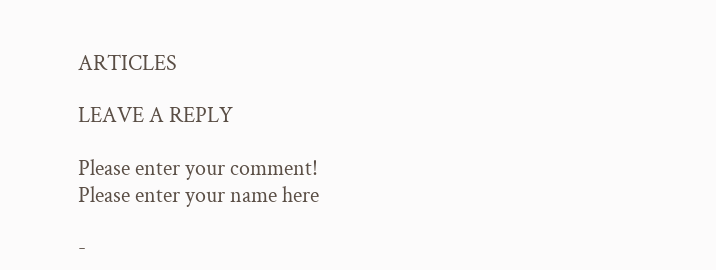ARTICLES

LEAVE A REPLY

Please enter your comment!
Please enter your name here

-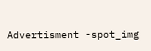Advertisment -spot_img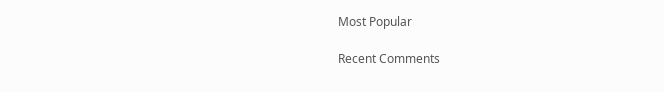Most Popular

Recent Comments